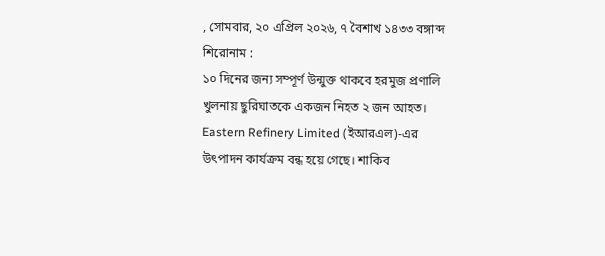, সোমবার, ২০ এপ্রিল ২০২৬, ৭ বৈশাখ ১৪৩৩ বঙ্গাব্দ
শিরোনাম :
১০ দিনের জন্য সম্পূর্ণ উন্মুক্ত থাকবে হরমুজ প্রণালি খুলনায় ছুরিঘাতকে একজন নিহত ২ জন আহত। Eastern Refinery Limited (ইআরএল)-এর উৎপাদন কার্যক্রম বন্ধ হয়ে গেছে। শাকিব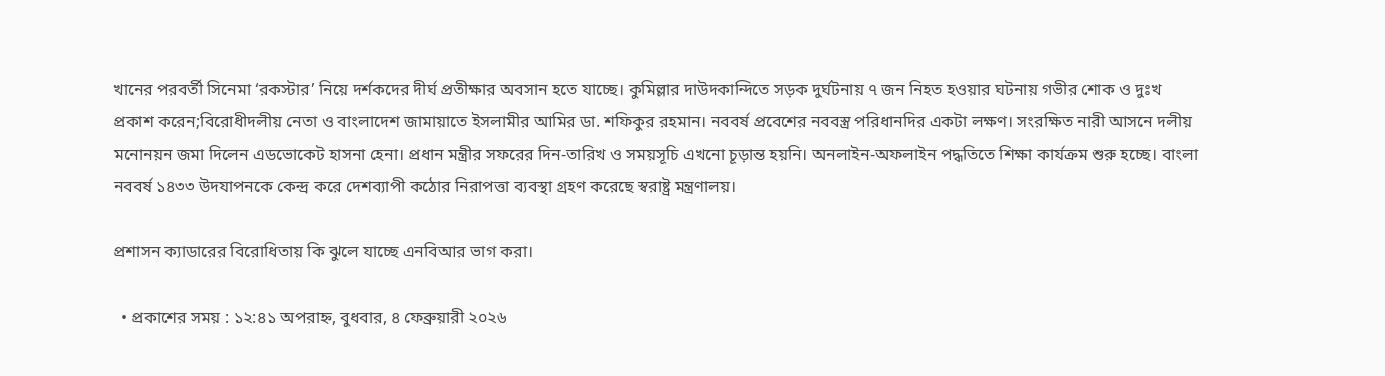খানের পরবর্তী সিনেমা ‘রকস্টার’ নিয়ে দর্শকদের দীর্ঘ প্রতীক্ষার অবসান হতে যাচ্ছে। কুমিল্লার দাউদকান্দিতে সড়ক দুর্ঘটনায় ৭ জন নিহত হওয়ার ঘটনায় গভীর শোক ও দুঃখ প্রকাশ করেন;বিরোধীদলীয় নেতা ও বাংলাদেশ জামায়াতে ইসলামীর আমির ডা. শফিকুর রহমান। নববর্ষ প্রবেশের নববস্ত্র পরিধানদির একটা লক্ষণ। সংরক্ষিত নারী আসনে দলীয় মনোনয়ন জমা দিলেন এডভোকেট হাসনা হেনা। প্রধান মন্ত্রীর সফরের দিন-তারিখ ও সময়সূচি এখনো চূড়ান্ত হয়নি। অনলাইন-অফলাইন পদ্ধতিতে শিক্ষা কার্যক্রম শুরু হচ্ছে। বাংলা নববর্ষ ১৪৩৩ উদযাপনকে কেন্দ্র করে দেশব্যাপী কঠোর নিরাপত্তা ব্যবস্থা গ্রহণ করেছে স্বরাষ্ট্র মন্ত্রণালয়।

প্রশাসন ক্যাডারের বিরোধিতায় কি ঝুলে যাচ্ছে এনবিআর ভাগ করা।

  • প্রকাশের সময় : ১২:৪১ অপরাহ্ন, বুধবার, ৪ ফেব্রুয়ারী ২০২৬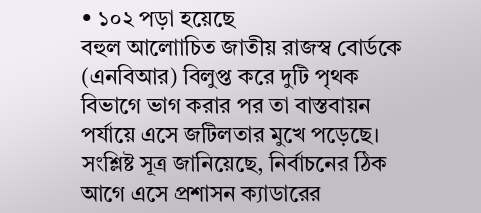• ১০২ পড়া হয়েছে
বহুল আলোাচিত জাতীয় রাজস্ব বোর্ডকে (এনবিআর) বিলুপ্ত করে দুটি পৃথক বিভাগে ভাগ করার পর তা বাস্তবায়ন পর্যায়ে এসে জটিলতার মুখে পড়েছে। সংশ্লিষ্ট সূত্র জানিয়েছে, নির্বাচনের ঠিক আগে এসে প্রশাসন ক্যাডারের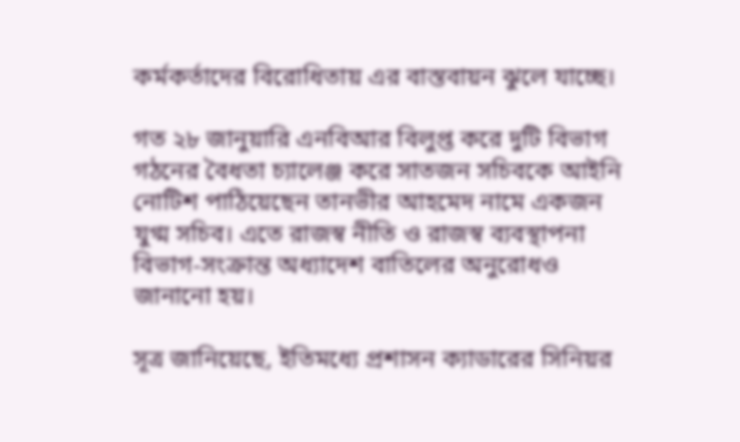কর্মকর্তাদের বিরোধিতায় এর বাস্তবায়ন ঝুলে যাচ্ছে।

গত ২৮ জানুয়ারি এনবিআর বিলুপ্ত করে দুটি বিভাগ গঠনের বৈধতা চ্যালেঞ্জ করে সাতজন সচিবকে আইনি নোটিশ পাঠিয়েছেন তানভীর আহমেদ নামে একজন যুগ্ম সচিব। এতে রাজস্ব নীতি ও রাজস্ব ব্যবস্থাপনা বিভাগ-সংক্রান্ত অধ্যাদেশ বাতিলের অনুরোধও জানানো হয়।

সূত্র জানিয়েছে, ইতিমধ্যে প্রশাসন ক্যাডারের সিনিয়র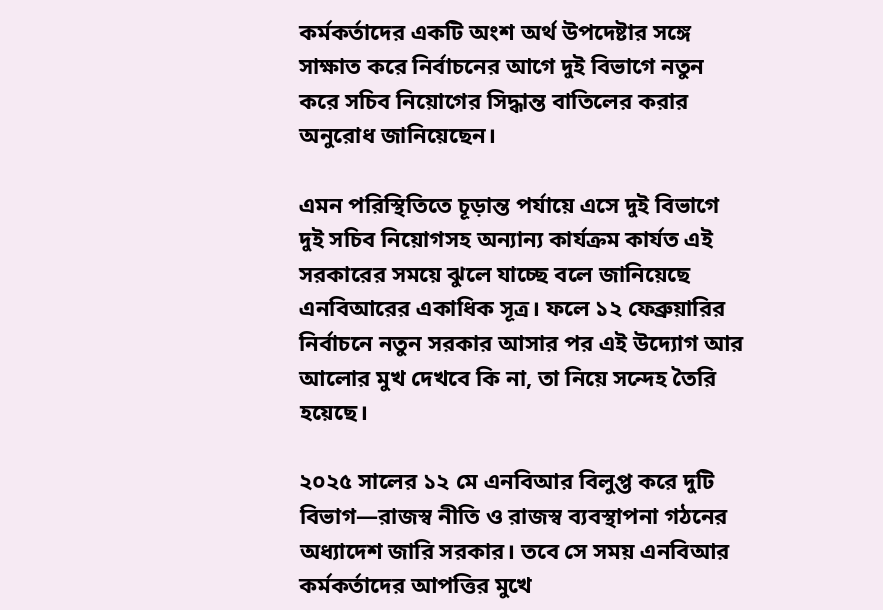কর্মকর্তাদের একটি অংশ অর্থ উপদেষ্টার সঙ্গে সাক্ষাত করে নির্বাচনের আগে দুই বিভাগে নতুন করে সচিব নিয়োগের সিদ্ধান্ত বাতিলের করার অনুরোধ জানিয়েছেন।

এমন পরিস্থিতিতে চূড়ান্ত পর্যায়ে এসে দুই বিভাগে দুই সচিব নিয়োগসহ অন্যান্য কার্যক্রম কার্যত এই সরকারের সময়ে ঝুলে যাচ্ছে বলে জানিয়েছে এনবিআরের একাধিক সূত্র। ফলে ১২ ফেব্রুয়ারির নির্বাচনে নতুন সরকার আসার পর এই উদ্যোগ আর আলোর মুখ দেখবে কি না, তা নিয়ে সন্দেহ তৈরি হয়েছে।

২০২৫ সালের ১২ মে এনবিআর বিলুপ্ত করে দুটি বিভাগ—রাজস্ব নীতি ও রাজস্ব ব্যবস্থাপনা গঠনের অধ্যাদেশ জারি সরকার। তবে সে সময় এনবিআর কর্মকর্তাদের আপত্তির মুখে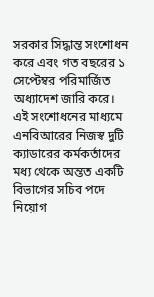সরকার সিদ্ধান্ত সংশোধন করে এবং গত বছরের ১ সেপ্টেম্বর পরিমার্জিত অধ্যাদেশ জারি করে। এই সংশোধনের মাধ্যমে এনবিআরের নিজস্ব দুটি ক্যাডারের কর্মকর্তাদের মধ্য থেকে অন্তত একটি বিভাগের সচিব পদে নিয়োগ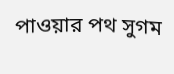পাওয়ার পথ সুগম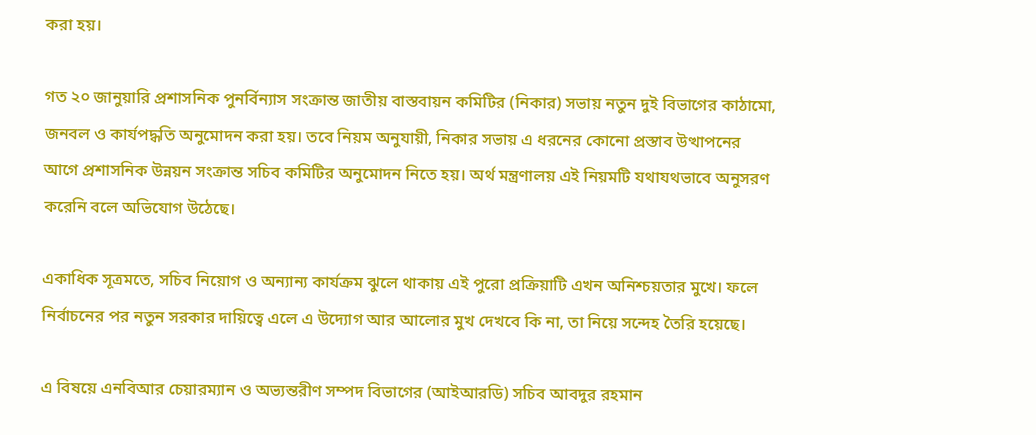করা হয়।

গত ২০ জানুয়ারি প্রশাসনিক পুনর্বিন্যাস সংক্রান্ত জাতীয় বাস্তবায়ন কমিটির (নিকার) সভায় নতুন দুই বিভাগের কাঠামো, জনবল ও কার্যপদ্ধতি অনুমোদন করা হয়। তবে নিয়ম অনুযায়ী, নিকার সভায় এ ধরনের কোনো প্রস্তাব উত্থাপনের আগে প্রশাসনিক উন্নয়ন সংক্রান্ত সচিব কমিটির অনুমোদন নিতে হয়। অর্থ মন্ত্রণালয় এই নিয়মটি যথাযথভাবে অনুসরণ করেনি বলে অভিযোগ উঠেছে।

একাধিক সূত্রমতে, সচিব নিয়োগ ও অন্যান্য কার্যক্রম ঝুলে থাকায় এই পুরো প্রক্রিয়াটি এখন অনিশ্চয়তার মুখে। ফলে নির্বাচনের পর নতুন সরকার দায়িত্বে এলে এ উদ্যোগ আর আলোর মুখ দেখবে কি না, তা নিয়ে সন্দেহ তৈরি হয়েছে।

এ বিষয়ে এনবিআর চেয়ারম্যান ও অভ্যন্তরীণ সম্পদ বিভাগের (আইআরডি) সচিব আবদুর রহমান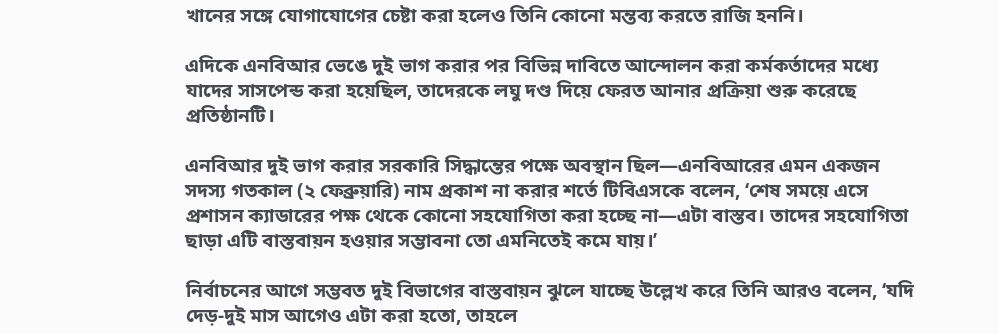খানের সঙ্গে যোগাযোগের চেষ্টা করা হলেও তিনি কোনো মন্তব্য করতে রাজি হননি।

এদিকে এনবিআর ভেঙে দুই ভাগ করার পর বিভিন্ন দাবিতে আন্দোলন করা কর্মকর্তাদের মধ্যে যাদের সাসপেন্ড করা হয়েছিল, তাদেরকে লঘু দণ্ড দিয়ে ফেরত আনার প্রক্রিয়া শুরু করেছে প্রতিষ্ঠানটি।

এনবিআর দুই ভাগ করার সরকারি সিদ্ধান্তের পক্ষে অবস্থান ছিল—এনবিআরের এমন একজন সদস্য গতকাল (২ ফেব্রুয়ারি) নাম প্রকাশ না করার শর্তে টিবিএসকে বলেন, ‘শেষ সময়ে এসে প্রশাসন ক্যাডারের পক্ষ থেকে কোনো সহযোগিতা করা হচ্ছে না—এটা বাস্তব। তাদের সহযোগিতা ছাড়া এটি বাস্তবায়ন হওয়ার সম্ভাবনা তো এমনিতেই কমে যায়।’

নির্বাচনের আগে সম্ভবত দুই বিভাগের বাস্তবায়ন ঝুলে যাচ্ছে উল্লেখ করে তিনি আরও বলেন, ‘যদি দেড়-দুই মাস আগেও এটা করা হতো, তাহলে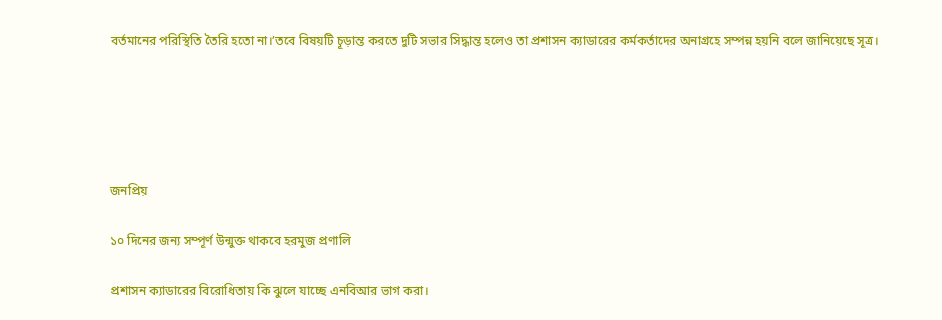বর্তমানের পরিস্থিতি তৈরি হতো না।’তবে বিষয়টি চূড়ান্ত করতে দুটি সভার সিদ্ধান্ত হলেও তা প্রশাসন ক্যাডারের কর্মকর্তাদের অনাগ্রহে সম্পন্ন হয়নি বলে জানিয়েছে সূত্র।





জনপ্রিয়

১০ দিনের জন্য সম্পূর্ণ উন্মুক্ত থাকবে হরমুজ প্রণালি

প্রশাসন ক্যাডারের বিরোধিতায় কি ঝুলে যাচ্ছে এনবিআর ভাগ করা।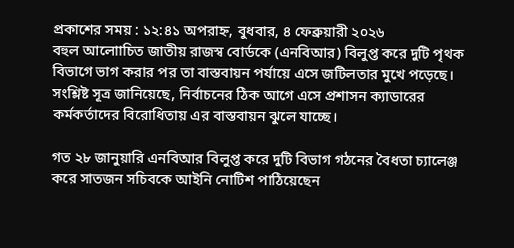প্রকাশের সময় : ১২:৪১ অপরাহ্ন, বুধবার, ৪ ফেব্রুয়ারী ২০২৬
বহুল আলোাচিত জাতীয় রাজস্ব বোর্ডকে (এনবিআর) বিলুপ্ত করে দুটি পৃথক বিভাগে ভাগ করার পর তা বাস্তবায়ন পর্যায়ে এসে জটিলতার মুখে পড়েছে। সংশ্লিষ্ট সূত্র জানিয়েছে, নির্বাচনের ঠিক আগে এসে প্রশাসন ক্যাডারের কর্মকর্তাদের বিরোধিতায় এর বাস্তবায়ন ঝুলে যাচ্ছে।

গত ২৮ জানুয়ারি এনবিআর বিলুপ্ত করে দুটি বিভাগ গঠনের বৈধতা চ্যালেঞ্জ করে সাতজন সচিবকে আইনি নোটিশ পাঠিয়েছেন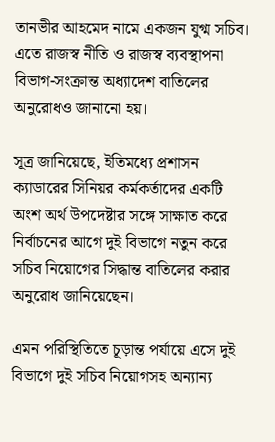তানভীর আহমেদ নামে একজন যুগ্ম সচিব। এতে রাজস্ব নীতি ও রাজস্ব ব্যবস্থাপনা বিভাগ-সংক্রান্ত অধ্যাদেশ বাতিলের অনুরোধও জানানো হয়।

সূত্র জানিয়েছে, ইতিমধ্যে প্রশাসন ক্যাডারের সিনিয়র কর্মকর্তাদের একটি অংশ অর্থ উপদেষ্টার সঙ্গে সাক্ষাত করে নির্বাচনের আগে দুই বিভাগে নতুন করে সচিব নিয়োগের সিদ্ধান্ত বাতিলের করার অনুরোধ জানিয়েছেন।

এমন পরিস্থিতিতে চূড়ান্ত পর্যায়ে এসে দুই বিভাগে দুই সচিব নিয়োগসহ অন্যান্য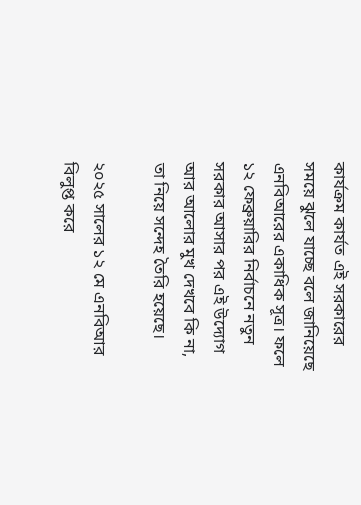কার্যক্রম কার্যত এই সরকারের সময়ে ঝুলে যাচ্ছে বলে জানিয়েছে এনবিআরের একাধিক সূত্র। ফলে ১২ ফেব্রুয়ারির নির্বাচনে নতুন সরকার আসার পর এই উদ্যোগ আর আলোর মুখ দেখবে কি না, তা নিয়ে সন্দেহ তৈরি হয়েছে।

২০২৫ সালের ১২ মে এনবিআর বিলুপ্ত করে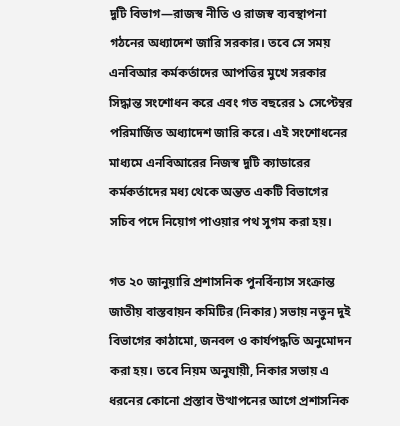দুটি বিভাগ—রাজস্ব নীতি ও রাজস্ব ব্যবস্থাপনা গঠনের অধ্যাদেশ জারি সরকার। তবে সে সময় এনবিআর কর্মকর্তাদের আপত্তির মুখে সরকার সিদ্ধান্ত সংশোধন করে এবং গত বছরের ১ সেপ্টেম্বর পরিমার্জিত অধ্যাদেশ জারি করে। এই সংশোধনের মাধ্যমে এনবিআরের নিজস্ব দুটি ক্যাডারের কর্মকর্তাদের মধ্য থেকে অন্তত একটি বিভাগের সচিব পদে নিয়োগ পাওয়ার পথ সুগম করা হয়।

গত ২০ জানুয়ারি প্রশাসনিক পুনর্বিন্যাস সংক্রান্ত জাতীয় বাস্তবায়ন কমিটির (নিকার) সভায় নতুন দুই বিভাগের কাঠামো, জনবল ও কার্যপদ্ধতি অনুমোদন করা হয়। তবে নিয়ম অনুযায়ী, নিকার সভায় এ ধরনের কোনো প্রস্তাব উত্থাপনের আগে প্রশাসনিক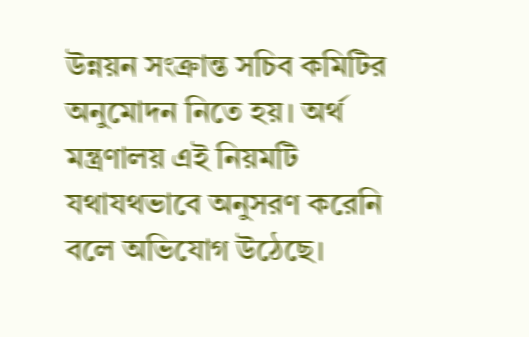উন্নয়ন সংক্রান্ত সচিব কমিটির অনুমোদন নিতে হয়। অর্থ মন্ত্রণালয় এই নিয়মটি যথাযথভাবে অনুসরণ করেনি বলে অভিযোগ উঠেছে।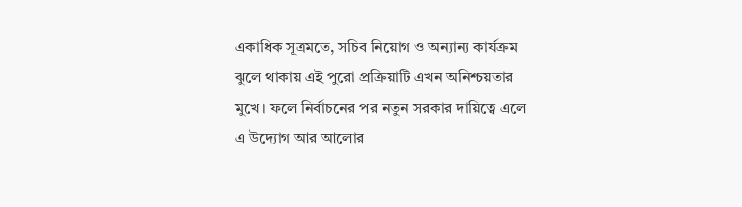একাধিক সূত্রমতে, সচিব নিয়োগ ও অন্যান্য কার্যক্রম ঝুলে থাকায় এই পুরো প্রক্রিয়াটি এখন অনিশ্চয়তার মুখে। ফলে নির্বাচনের পর নতুন সরকার দায়িত্বে এলে এ উদ্যোগ আর আলোর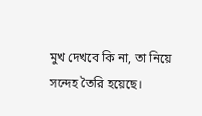মুখ দেখবে কি না, তা নিয়ে সন্দেহ তৈরি হয়েছে।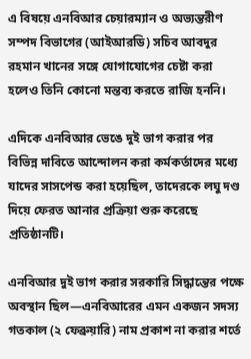এ বিষয়ে এনবিআর চেয়ারম্যান ও অভ্যন্তরীণ সম্পদ বিভাগের (আইআরডি) সচিব আবদুর রহমান খানের সঙ্গে যোগাযোগের চেষ্টা করা হলেও তিনি কোনো মন্তব্য করতে রাজি হননি।

এদিকে এনবিআর ভেঙে দুই ভাগ করার পর বিভিন্ন দাবিতে আন্দোলন করা কর্মকর্তাদের মধ্যে যাদের সাসপেন্ড করা হয়েছিল, তাদেরকে লঘু দণ্ড দিয়ে ফেরত আনার প্রক্রিয়া শুরু করেছে প্রতিষ্ঠানটি।

এনবিআর দুই ভাগ করার সরকারি সিদ্ধান্তের পক্ষে অবস্থান ছিল—এনবিআরের এমন একজন সদস্য গতকাল (২ ফেব্রুয়ারি) নাম প্রকাশ না করার শর্তে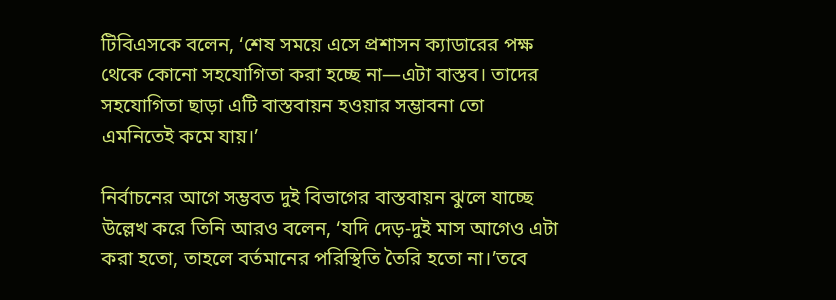টিবিএসকে বলেন, ‘শেষ সময়ে এসে প্রশাসন ক্যাডারের পক্ষ থেকে কোনো সহযোগিতা করা হচ্ছে না—এটা বাস্তব। তাদের সহযোগিতা ছাড়া এটি বাস্তবায়ন হওয়ার সম্ভাবনা তো এমনিতেই কমে যায়।’

নির্বাচনের আগে সম্ভবত দুই বিভাগের বাস্তবায়ন ঝুলে যাচ্ছে উল্লেখ করে তিনি আরও বলেন, ‘যদি দেড়-দুই মাস আগেও এটা করা হতো, তাহলে বর্তমানের পরিস্থিতি তৈরি হতো না।’তবে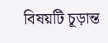বিষয়টি চূড়ান্ত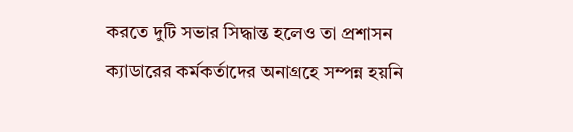করতে দুটি সভার সিদ্ধান্ত হলেও তা প্রশাসন ক্যাডারের কর্মকর্তাদের অনাগ্রহে সম্পন্ন হয়নি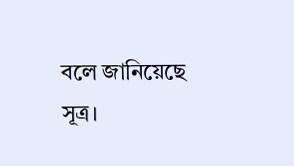বলে জানিয়েছে সূত্র।